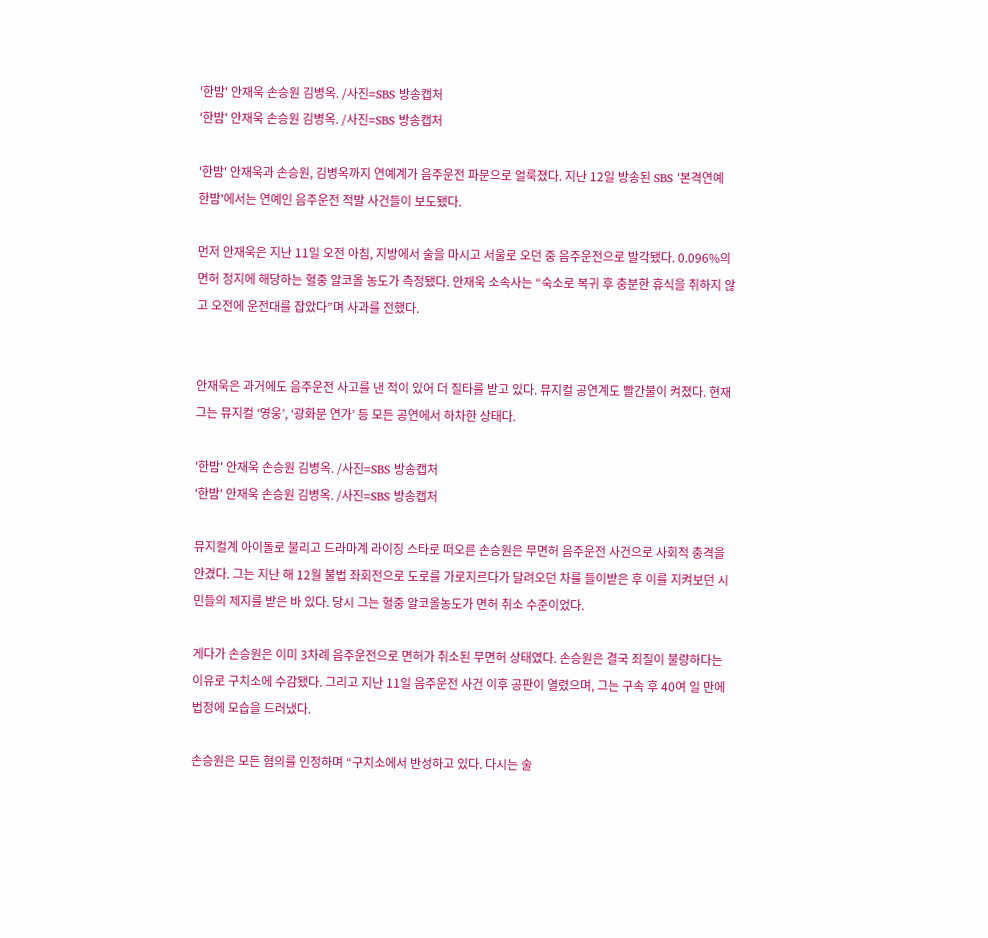'한밤' 안재욱 손승원 김병옥. /사진=SBS 방송캡처
'한밤' 안재욱 손승원 김병옥. /사진=SBS 방송캡처

'한밤' 안재욱과 손승원, 김병옥까지 연예계가 음주운전 파문으로 얼룩졌다. 지난 12일 방송된 SBS '본격연예 한밤'에서는 연예인 음주운전 적발 사건들이 보도됐다.

먼저 안재욱은 지난 11일 오전 아침, 지방에서 술을 마시고 서울로 오던 중 음주운전으로 발각됐다. 0.096%의 면허 정지에 해당하는 혈중 알코올 농도가 측정됐다. 안재욱 소속사는 “숙소로 복귀 후 충분한 휴식을 취하지 않고 오전에 운전대를 잡았다”며 사과를 전했다.


안재욱은 과거에도 음주운전 사고를 낸 적이 있어 더 질타를 받고 있다. 뮤지컬 공연계도 빨간불이 켜졌다. 현재 그는 뮤지컬 ‘영웅’, ‘광화문 연가’ 등 모든 공연에서 하차한 상태다.

'한밤' 안재욱 손승원 김병옥. /사진=SBS 방송캡처
'한밤' 안재욱 손승원 김병옥. /사진=SBS 방송캡처

뮤지컬계 아이돌로 불리고 드라마계 라이징 스타로 떠오른 손승원은 무면허 음주운전 사건으로 사회적 충격을 안겼다. 그는 지난 해 12월 불법 좌회전으로 도로를 가로지르다가 달려오던 차를 들이받은 후 이를 지켜보던 시민들의 제지를 받은 바 있다. 당시 그는 혈중 알코올농도가 면허 취소 수준이었다.

게다가 손승원은 이미 3차례 음주운전으로 면허가 취소된 무면허 상태였다. 손승원은 결국 죄질이 불량하다는 이유로 구치소에 수감됐다. 그리고 지난 11일 음주운전 사건 이후 공판이 열렸으며, 그는 구속 후 40여 일 만에 법정에 모습을 드러냈다.

손승원은 모든 혐의를 인정하며 “구치소에서 반성하고 있다. 다시는 술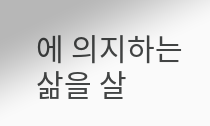에 의지하는 삶을 살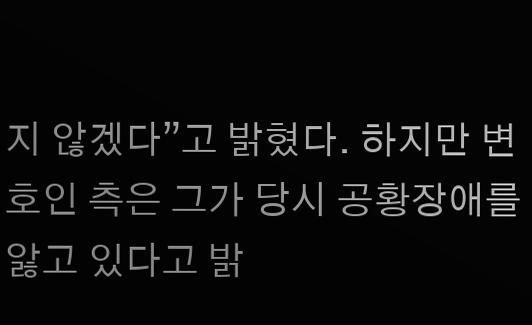지 않겠다”고 밝혔다. 하지만 변호인 측은 그가 당시 공황장애를 앓고 있다고 밝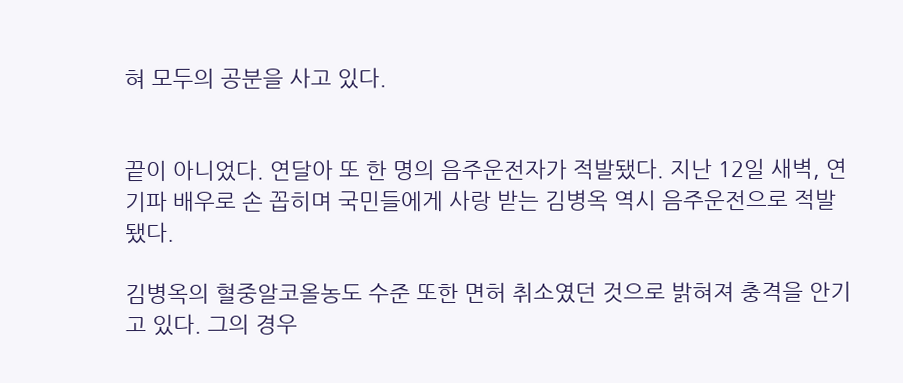혀 모두의 공분을 사고 있다.


끝이 아니었다. 연달아 또 한 명의 음주운전자가 적발됐다. 지난 12일 새벽, 연기파 배우로 손 꼽히며 국민들에게 사랑 받는 김병옥 역시 음주운전으로 적발됐다.

김병옥의 혈중알코올농도 수준 또한 면허 취소였던 것으로 밝혀져 충격을 안기고 있다. 그의 경우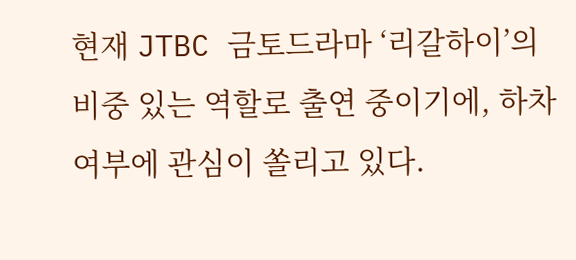현재 JTBC 금토드라마 ‘리갈하이’의 비중 있는 역할로 출연 중이기에, 하차 여부에 관심이 쏠리고 있다.